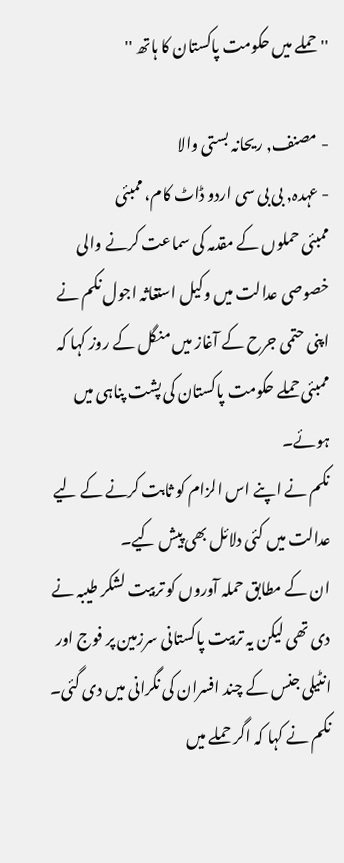'' حملے میں حکومت پاکستان کا ہاتھ ''

- مصنف, ریحانہ بستی والا
- عہدہ, بی بی سی اردو ڈاٹ کام، ممبئی
ممبئی حملوں کے مقدمہ کی سماعت کرنے والی خصوصی عدالت میں وکیل استغاثہ اجول نکم نے اپنی حتمی جرح کے آغاز میں منگل کے روز کہا کہ ممبئی حملے حکومت پاکستان کی پشت پناہی میں ہوئے۔
نکم نے اپنے اس الزام کو ثابت کرنے کے لیے عدالت میں کئی دلائل بھی پیش کیے۔
ان کے مطابق حملہ آوروں کو تربیت لشکر طیبہ نے دی تھی لیکن یہ تربیت پاکستانی سرزمین پر فوج اور انٹیلی جنس کے چند افسران کی نگرانی میں دی گئی۔ نکم نے کہا کہ اگر حملے میں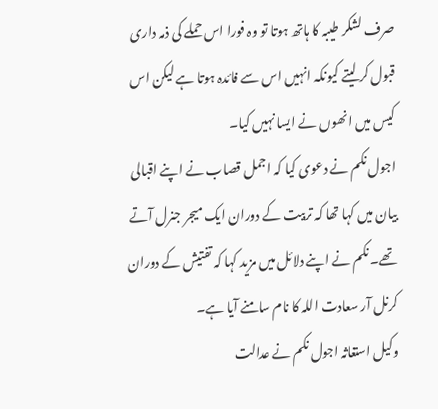صرف لشکر طیبہ کا ہاتھ ہوتا تو وہ فورا اس حملے کی ذمہ داری قبول کر لیتے کیونکہ انہیں اس سے فائدہ ہوتا ہے لیکن اس کیس میں انھوں نے ایسا نہیں کیا۔
اجول نکم نے دعوی کیا کہ اجمل قصاب نے اپنے اقبالی بیان میں کہا تھا کہ تربیت کے دوران ایک میجر جنرل آتے تھے۔ نکم نے اپنے دلائل میں مزید کہا کہ تفتیش کے دوران کرنل آر سعادت اللہ کا نام سامنے آیا ہے۔
وکیل استغاثہ اجول نکم نے عدالت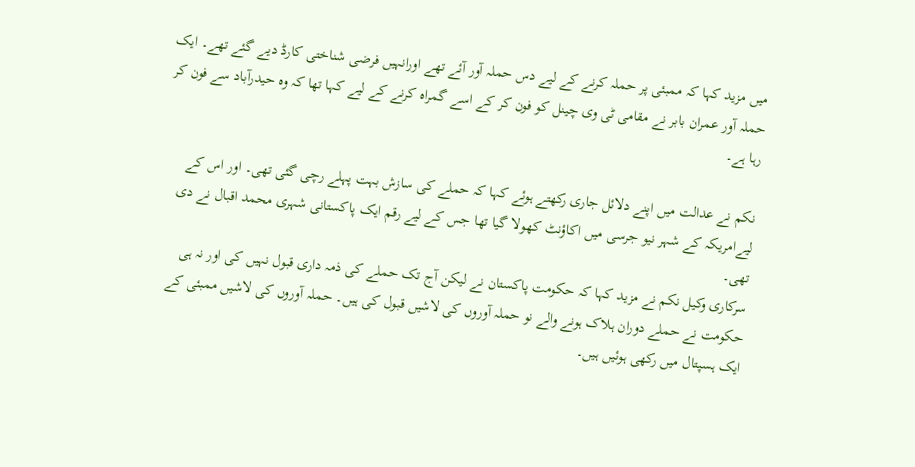میں مزید کہا کہ ممبئی پر حملہ کرنے کے لیے دس حملہ آور آئے تھے اورانہیں فرضی شناختی کارڈ دیے گئے تھے۔ ایک حملہ آور عمران بابر نے مقامی ٹی وی چینل کو فون کر کے اسے گمراہ کرنے کے لیے کہا تھا کہ وہ حیدرآباد سے فون کر رہا ہے۔

نکم نے عدالت میں اپنے دلائل جاری رکھتے ہوئے کہا کہ حملے کی سازش بہت پہلے رچی گئی تھی۔ اور اس کے لیےامریکہ کے شہر نیو جرسی میں اکاؤنٹ کھولا گیا تھا جس کے لیے رقم ایک پاکستانی شہری محمد اقبال نے دی تھی۔
سرکاری وکیل نکم نے مزید کہا کہ حکومت پاکستان نے لیکن آج تک حملے کی ذمہ داری قبول نہیں کی اور نہ ہی حکومت نے حملے دوران ہلاک ہونے والے نو حملہ آوروں کی لاشیں قبول کی ہیں۔ حملہ آوروں کی لاشیں ممبئی کے ایک ہسپتال میں رکھی ہوئیں ہیں۔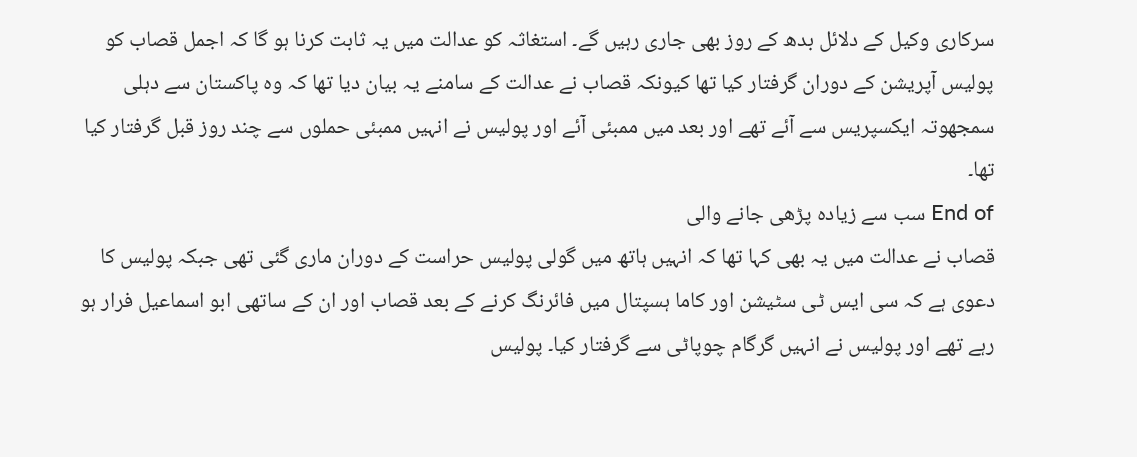سرکاری وکیل کے دلائل بدھ کے روز بھی جاری رہیں گے۔ استغاثہ کو عدالت میں یہ ثابت کرنا ہو گا کہ اجمل قصاب کو پولیس آپریشن کے دوران گرفتار کیا تھا کیونکہ قصاب نے عدالت کے سامنے یہ بیان دیا تھا کہ وہ پاکستان سے دہلی سمجھوتہ ایکسپریس سے آئے تھے اور بعد میں ممبئی آئے اور پولیس نے انہیں ممبئی حملوں سے چند روز قبل گرفتار کیا تھا۔
End of سب سے زیادہ پڑھی جانے والی
قصاب نے عدالت میں یہ بھی کہا تھا کہ انہیں ہاتھ میں گولی پولیس حراست کے دوران ماری گئی تھی جبکہ پولیس کا دعوی ہے کہ سی ایس ٹی سٹیشن اور کاما ہسپتال میں فائرنگ کرنے کے بعد قصاب اور ان کے ساتھی ابو اسماعیل فرار ہو رہے تھے اور پولیس نے انہیں گرگام چوپاٹی سے گرفتار کیا۔ پولیس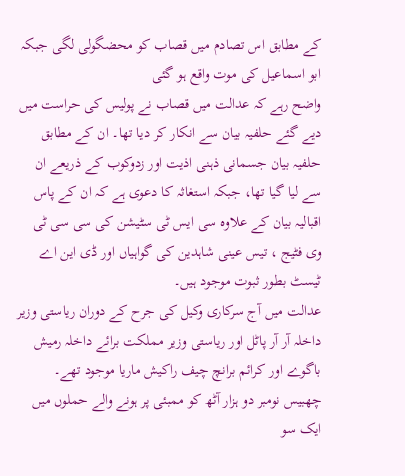کے مطابق اس تصادم میں قصاب کو محضگولی لگی جبکہ ابو اسماعیل کی موت واقع ہو گئی
واضح رہے کہ عدالت میں قصاب نے پولیس کی حراست میں دیے گئے حلفیہ بیان سے انکار کر دیا تھا۔ ان کے مطابق حلفیہ بیان جسمانی ذہنی اذیت اور زدوکوب کے ذریعے ان سے لیا گیا تھا، جبکہ استغاثہ کا دعوی ہے کہ ان کے پاس اقبالیہ بیان کے علاوہ سی ایس ٹی سٹیشن کی سی سی ٹی وی فٹیج ، تیس عینی شاہدین کی گواہیاں اور ڈی این اے ٹیسٹ بطور ثبوت موجود ہیں۔
عدالت میں آج سرکاری وکیل کی جرح کے دوران ریاستی وزیر داخلہ آر آر پاٹل اور ریاستی وزیر مملکت برائے داخلہ رمیش باگوے اور کرائم برانچ چیف راکیش ماریا موجود تھے۔
چھبیس نومبر دو ہزار آٹھ کو ممبئی پر ہونے والے حملوں میں ایک سو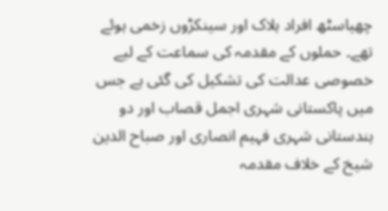چھیاسٹھ افراد ہلاک اور سینکڑوں زخمی ہوئے تھے۔ حملوں کے مقدمہ کی سماعت کے لیے خصوصی عدالت کی تشکیل کی گئی ہے جس میں پاکستانی شہری اجمل قصاب اور دو ہندستانی شہری فہیم انصاری اور صباح الدین شیخ کے خلاف مقدمہ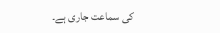کی سماعت جاری ہے۔